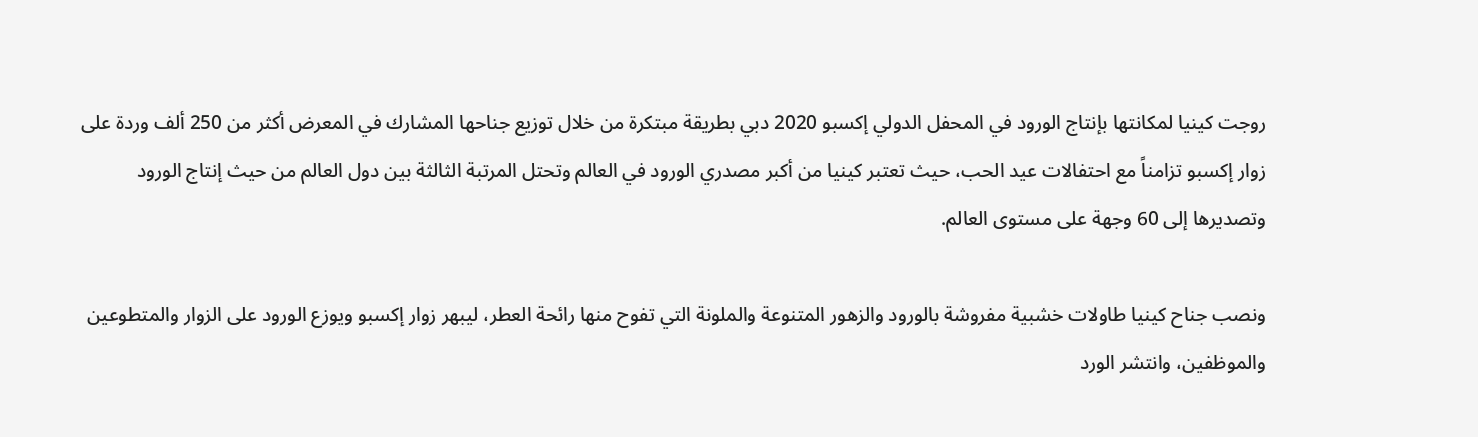روجت كينيا لمكانتها بإنتاج الورود في المحفل الدولي إكسبو 2020 دبي بطريقة مبتكرة من خلال توزيع جناحها المشارك في المعرض أكثر من 250 ألف وردة على زوار إكسبو تزامناً مع احتفالات عيد الحب، حيث تعتبر كينيا من أكبر مصدري الورود في العالم وتحتل المرتبة الثالثة بين دول العالم من حيث إنتاج الورود وتصديرها إلى 60 وجهة على مستوى العالم.

ونصب جناح كينيا طاولات خشبية مفروشة بالورود والزهور المتنوعة والملونة التي تفوح منها رائحة العطر، ليبهر زوار إكسبو ويوزع الورود على الزوار والمتطوعين والموظفين، وانتشر الورد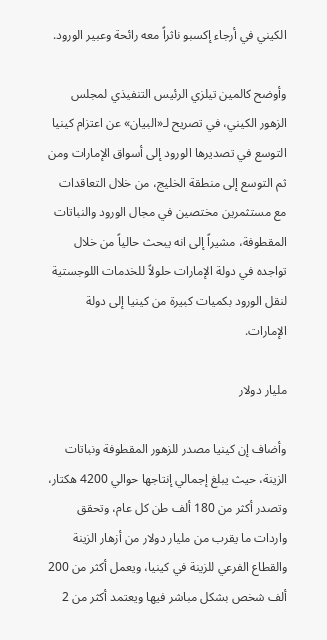الكيني في أرجاء إكسبو ناثراً معه رائحة وعبير الورود.

وأوضح كالمين تيلزي الرئيس التنفيذي لمجلس الزهور الكيني، في تصريح لـ«البيان» عن اعتزام كينيا التوسع في تصديرها الورود إلى أسواق الإمارات ومن ثم التوسع إلى منطقة الخليج، من خلال التعاقدات مع مستثمرين مختصين في مجال الورود والنباتات المقطوفة، مشيراً إلى انه يبحث حالياً من خلال تواجده في دولة الإمارات حلولاً للخدمات اللوجستية لنقل الورود بكميات كبيرة من كينيا إلى دولة الإمارات.

مليار دولار

وأضاف إن كينيا مصدر للزهور المقطوفة ونباتات الزينة، حيث يبلغ إجمالي إنتاجها حوالي 4200 هكتار، وتصدر أكثر من 180 ألف طن كل عام، وتحقق واردات ما يقرب من مليار دولار من أزهار الزينة والقطاع الفرعي للزينة في كينيا، ويعمل أكثر من 200 ألف شخص بشكل مباشر فيها ويعتمد أكثر من 2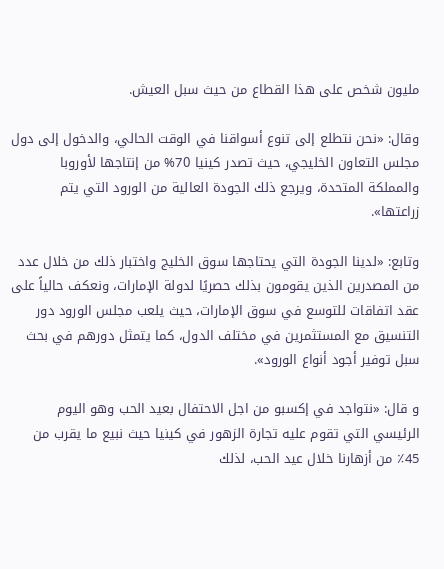مليون شخص على هذا القطاع من حيث سبل العيش.

وقال: «نحن نتطلع إلى تنوع أسواقنا في الوقت الحالي، والدخول إلى دول مجلس التعاون الخليجي، حيث تصدر كينيا 70% من إنتاجها لأوروبا والمملكة المتحدة، ويرجع ذلك الجودة العالية من الورود التي يتم زراعتها».

وتابع: «لدينا الجودة التي يحتاجها سوق الخليج واختبار ذلك من خلال عدد من المصدرين الذين يقومون بذلك حصريًا لدولة الإمارات، ونعكف حالياً على عقد اتفاقات للتوسع في سوق الإمارات، حيث يلعب مجلس الورود دور التنسيق مع المستثمرين في مختلف الدول، كما يتمثل دورهم في بحث سبل توفير أجود أنواع الورود».

و قال: «نتواجد في إكسبو من اجل الاحتفال بعيد الحب وهو اليوم الرئيسي التي تقوم عليه تجارة الزهور في كينيا حيث نبيع ما يقرب من 45٪ من أزهارنا خلال عيد الحب، لذلك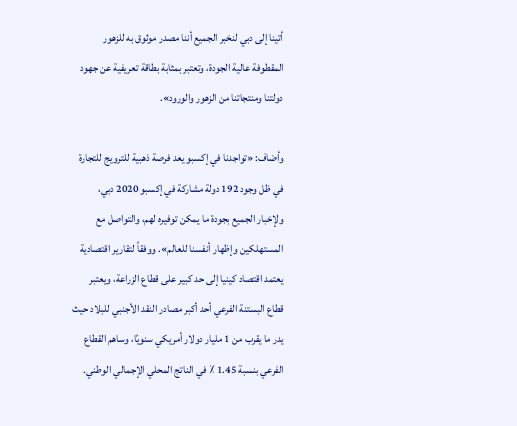أتينا إلى دبي لنخبر الجميع أننا مصدر موثوق به للزهور المقطوفة عالية الجودة، وتعتبر بمثابة بطاقة تعريفية عن جهود دولتنا ومنتجاتنا من الزهور والورود».

وأضاف: «تواجدنا في إكسبو يعد فرصة ذهبية للترويج للتجارة في ظل وجود 192 دولة مشاركة في إكسبو 2020 دبي، ولإخبار الجميع بجودة ما يمكن توفيره لهم، والتواصل مع المستهلكين وإظهار أنفسنا للعالم». ووفقاً لتقارير اقتصادية يعتمد اقتصاد كينيا إلى حد كبير على قطاع الزراعة، ويعتبر قطاع البستنة الفرعي أحد أكبر مصادر النقد الأجنبي للبلاد حيث يدر ما يقرب من 1 مليار دولار أمريكي سنويًا، وساهم القطاع الفرعي بنسبة 1.45 ٪ في الناتج المحلي الإجمالي الوطني.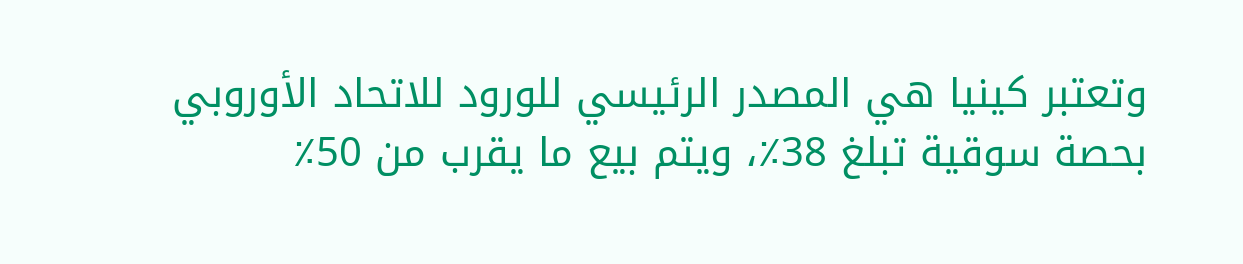وتعتبر كينيا هي المصدر الرئيسي للورود للاتحاد الأوروبي بحصة سوقية تبلغ 38٪، ويتم بيع ما يقرب من 50٪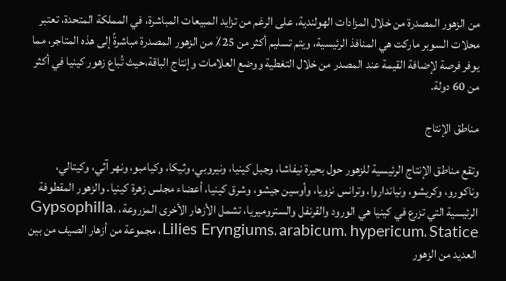من الزهور المصدرة من خلال المزادات الهولندية، على الرغم من تزايد المبيعات المباشرة، في المملكة المتحدة، تعتبر محلات السوبر ماركت هي المنافذ الرئيسية، ويتم تسليم أكثر من 25٪ من الزهور المصدرة مباشرةً إلى هذه المتاجر، مما يوفر فرصة لإضافة القيمة عند المصدر من خلال التغطية ووضع العلامات وإنتاج الباقة،حيث تُباع زهور كينيا في أكثر من 60 دولة.

مناطق الإنتاج

وتقع مناطق الإنتاج الرئيسية للزهور حول بحيرة نيفاشا، وجبل كينيا، ونيروبي، وثيكا، وكيامبو، ونهر آثي، وكيتالي، وناكورو، وكريشو، ونيانداروا، وترانس نزويا، وأوسين جيشو، وشرق كينيا، أعضاء مجلس زهرة كينيا. والزهور المقطوفة الرئيسية التي تزرع في كينيا هي الورود والقرنفل والستروميريا، تشمل الأزهار الأخرى المزروعة، Gypsophilla، Lilies Eryngiums، arabicum، hypericum، Statice، مجموعة من أزهار الصيف من بين العديد من الزهور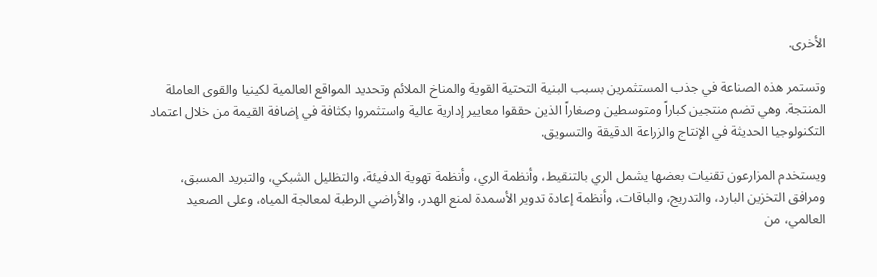الأخرى.

وتستمر هذه الصناعة في جذب المستثمرين بسبب البنية التحتية القوية والمناخ الملائم وتحديد المواقع العالمية لكينيا والقوى العاملة المنتجة. وهي تضم منتجين كباراً ومتوسطين وصغاراً الذين حققوا معايير إدارية عالية واستثمروا بكثافة في إضافة القيمة من خلال اعتماد التكنولوجيا الحديثة في الإنتاج والزراعة الدقيقة والتسويق.

ويستخدم المزارعون تقنيات بعضها يشمل الري بالتنقيط، وأنظمة الري، وأنظمة تهوية الدفيئة، والتظليل الشبكي، والتبريد المسبق، ومرافق التخزين البارد، والتدريج، والباقات، وأنظمة إعادة تدوير الأسمدة لمنع الهدر، والأراضي الرطبة لمعالجة المياه، وعلى الصعيد العالمي، من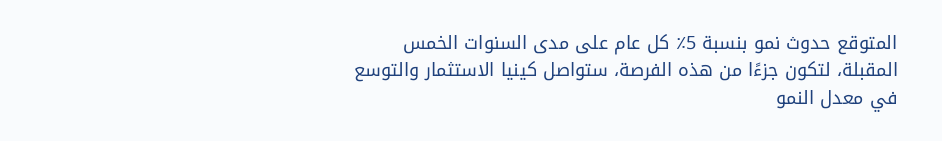المتوقع حدوث نمو بنسبة 5٪ كل عام على مدى السنوات الخمس المقبلة، لتكون جزءًا من هذه الفرصة، ستواصل كينيا الاستثمار والتوسع في معدل النمو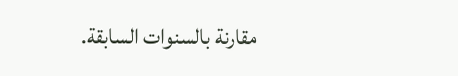مقارنة بالسنوات السابقة.